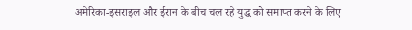अमेरिका-इसराइल और ईरान के बीच चल रहे युद्ध को समाप्त करने के लिए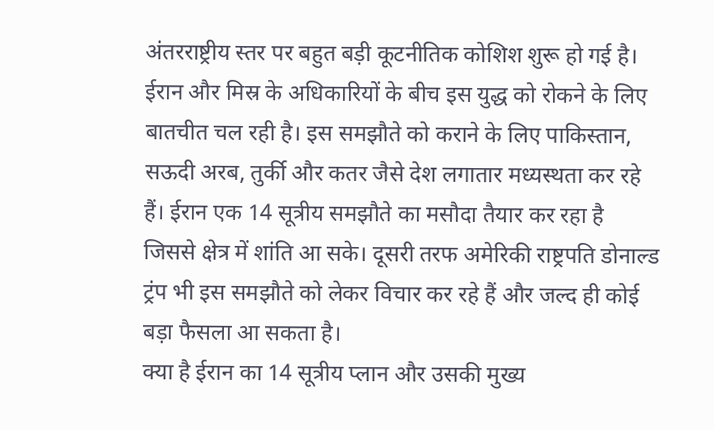अंतरराष्ट्रीय स्तर पर बहुत बड़ी कूटनीतिक कोशिश शुरू हो गई है। ईरान और मिस्र के अधिकारियों के बीच इस युद्ध को रोकने के लिए बातचीत चल रही है। इस समझौते को कराने के लिए पाकिस्तान, सऊदी अरब, तुर्की और कतर जैसे देश लगातार मध्यस्थता कर रहे हैं। ईरान एक 14 सूत्रीय समझौते का मसौदा तैयार कर रहा है जिससे क्षेत्र में शांति आ सके। दूसरी तरफ अमेरिकी राष्ट्रपति डोनाल्ड ट्रंप भी इस समझौते को लेकर विचार कर रहे हैं और जल्द ही कोई बड़ा फैसला आ सकता है।
क्या है ईरान का 14 सूत्रीय प्लान और उसकी मुख्य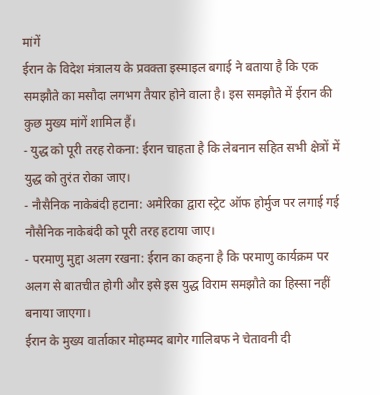मांगें
ईरान के विदेश मंत्रालय के प्रवक्ता इस्माइल बगाई ने बताया है कि एक समझौते का मसौदा लगभग तैयार होने वाला है। इस समझौते में ईरान की कुछ मुख्य मांगें शामिल हैं।
- युद्ध को पूरी तरह रोकना: ईरान चाहता है कि लेबनान सहित सभी क्षेत्रों में युद्ध को तुरंत रोका जाए।
- नौसैनिक नाकेबंदी हटाना: अमेरिका द्वारा स्ट्रेट ऑफ होर्मुज पर लगाई गई नौसैनिक नाकेबंदी को पूरी तरह हटाया जाए।
- परमाणु मुद्दा अलग रखना: ईरान का कहना है कि परमाणु कार्यक्रम पर अलग से बातचीत होगी और इसे इस युद्ध विराम समझौते का हिस्सा नहीं बनाया जाएगा।
ईरान के मुख्य वार्ताकार मोहम्मद बागेर गालिबफ ने चेतावनी दी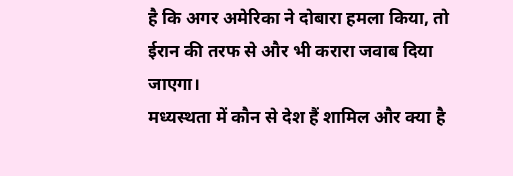है कि अगर अमेरिका ने दोबारा हमला किया, तो ईरान की तरफ से और भी करारा जवाब दिया जाएगा।
मध्यस्थता में कौन से देश हैं शामिल और क्या है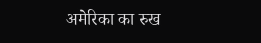अमेरिका का रुख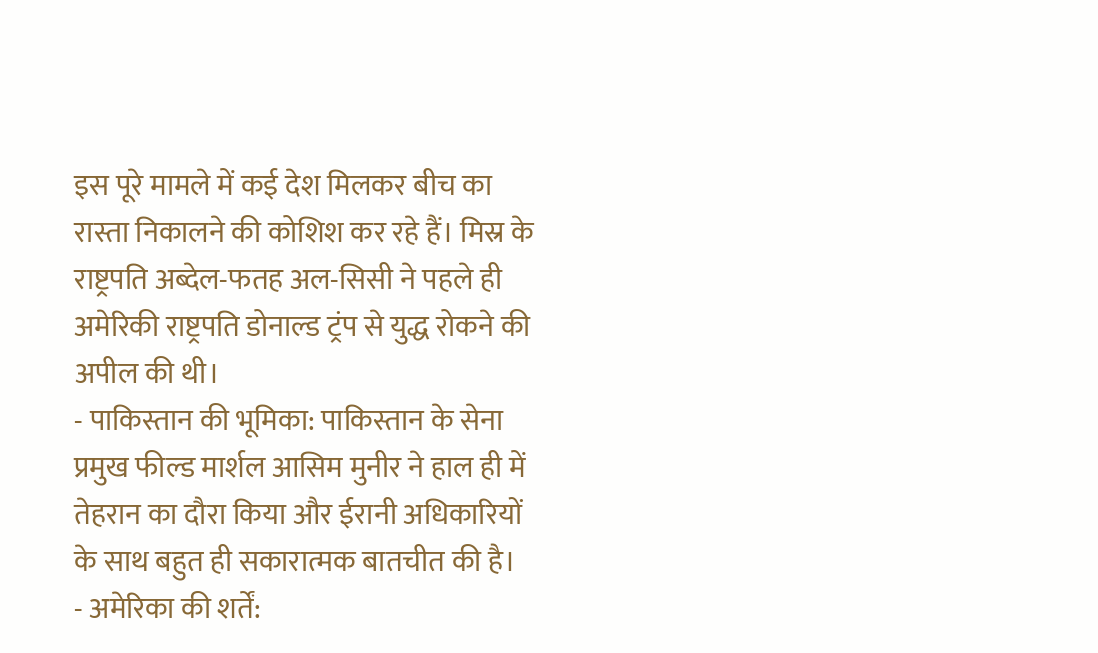इस पूरे मामले में कई देश मिलकर बीच का रास्ता निकालने की कोशिश कर रहे हैं। मिस्र के राष्ट्रपति अब्देल-फतह अल-सिसी ने पहले ही अमेरिकी राष्ट्रपति डोनाल्ड ट्रंप से युद्ध रोकने की अपील की थी।
- पाकिस्तान की भूमिका: पाकिस्तान के सेना प्रमुख फील्ड मार्शल आसिम मुनीर ने हाल ही में तेहरान का दौरा किया और ईरानी अधिकारियों के साथ बहुत ही सकारात्मक बातचीत की है।
- अमेरिका की शर्तें: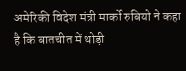अमेरिकी विदेश मंत्री मार्को रुबियो ने कहा है कि बातचीत में थोड़ी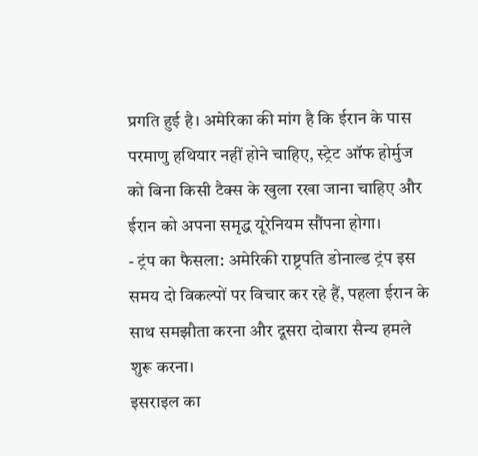प्रगति हुई है। अमेरिका की मांग है कि ईरान के पास परमाणु हथियार नहीं होने चाहिए, स्ट्रेट ऑफ होर्मुज को बिना किसी टैक्स के खुला रखा जाना चाहिए और ईरान को अपना समृद्ध यूरेनियम सौंपना होगा।
- ट्रंप का फैसला: अमेरिकी राष्ट्रपति डोनाल्ड ट्रंप इस समय दो विकल्पों पर विचार कर रहे हैं, पहला ईरान के साथ समझौता करना और दूसरा दोबारा सैन्य हमले शुरू करना।
इसराइल का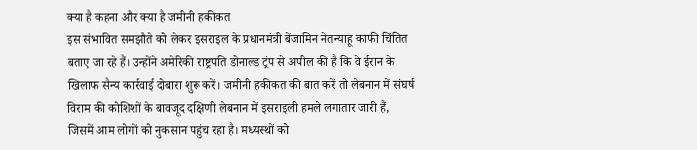क्या है कहना और क्या है जमीनी हकीकत
इस संभावित समझौते को लेकर इसराइल के प्रधानमंत्री बेंजामिन नेतन्याहू काफी चिंतित बताए जा रहे हैं। उन्होंने अमेरिकी राष्ट्रपति डोनाल्ड ट्रंप से अपील की है कि वे ईरान के खिलाफ सैन्य कार्रवाई दोबारा शुरू करें। जमीनी हकीकत की बात करें तो लेबनान में संघर्ष विराम की कोशिशों के बावजूद दक्षिणी लेबनान में इसराइली हमले लगातार जारी हैं, जिसमें आम लोगों को नुकसान पहुंच रहा है। मध्यस्थों को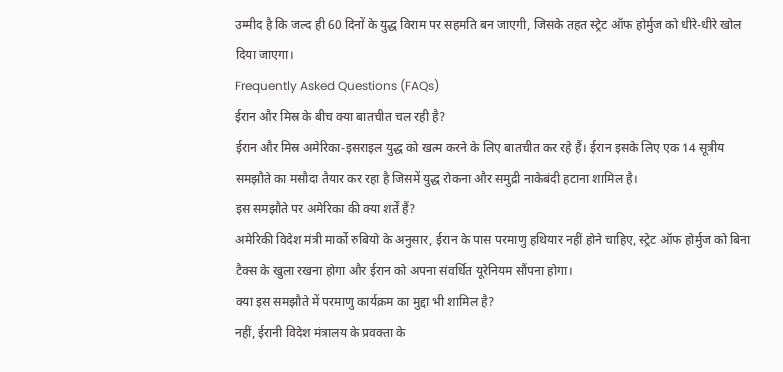उम्मीद है कि जल्द ही 60 दिनों के युद्ध विराम पर सहमति बन जाएगी, जिसके तहत स्ट्रेट ऑफ होर्मुज को धीरे-धीरे खोल दिया जाएगा।
Frequently Asked Questions (FAQs)
ईरान और मिस्र के बीच क्या बातचीत चल रही है?
ईरान और मिस्र अमेरिका-इसराइल युद्ध को खत्म करने के लिए बातचीत कर रहे हैं। ईरान इसके लिए एक 14 सूत्रीय समझौते का मसौदा तैयार कर रहा है जिसमें युद्ध रोकना और समुद्री नाकेबंदी हटाना शामिल है।
इस समझौते पर अमेरिका की क्या शर्तें हैं?
अमेरिकी विदेश मंत्री मार्को रुबियो के अनुसार, ईरान के पास परमाणु हथियार नहीं होने चाहिए, स्ट्रेट ऑफ होर्मुज को बिना टैक्स के खुला रखना होगा और ईरान को अपना संवर्धित यूरेनियम सौंपना होगा।
क्या इस समझौते में परमाणु कार्यक्रम का मुद्दा भी शामिल है?
नहीं, ईरानी विदेश मंत्रालय के प्रवक्ता के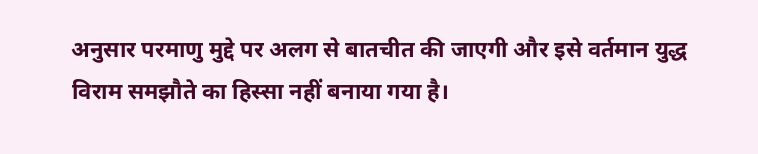अनुसार परमाणु मुद्दे पर अलग से बातचीत की जाएगी और इसे वर्तमान युद्ध विराम समझौते का हिस्सा नहीं बनाया गया है।